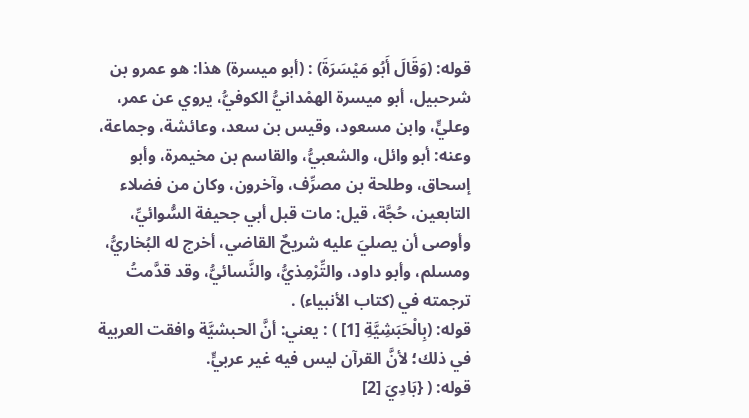قوله: (وَقَالَ أَبُو مَيْسَرَةَ) : (أبو ميسرة) هذا: هو عمرو بن شرحبيل، أبو ميسرة الهمْدانيُّ الكوفيُّ، يروي عن عمر، وعليٍّ، وابن مسعود، وقيس بن سعد، وعائشة، وجماعة، وعنه: أبو وائل، والشعبيُّ، والقاسم بن مخيمرة، وأبو إسحاق، وطلحة بن مصرِّف، وآخرون، وكان من فضلاء التابعين، حُجَّة، قيل: مات قبل أبي جحيفة السُّوائيِّ، وأوصى أن يصليَ عليه شريحٌ القاضي، أخرج له البُخاريُّ، ومسلم، وأبو داود، والتِّرْمِذيُّ، والنَّسائيُّ، وقد قدَّمتُ ترجمته في (كتاب الأنبياء) .
قوله: (بِالْحَبَشِيَّةِ [1] ) : يعني: أنَّ الحبشيَّة وافقت العربية في ذلك؛ لأنَّ القرآن ليس فيه غير عربيٍّ.
قوله: ( {بَادِيَ [2]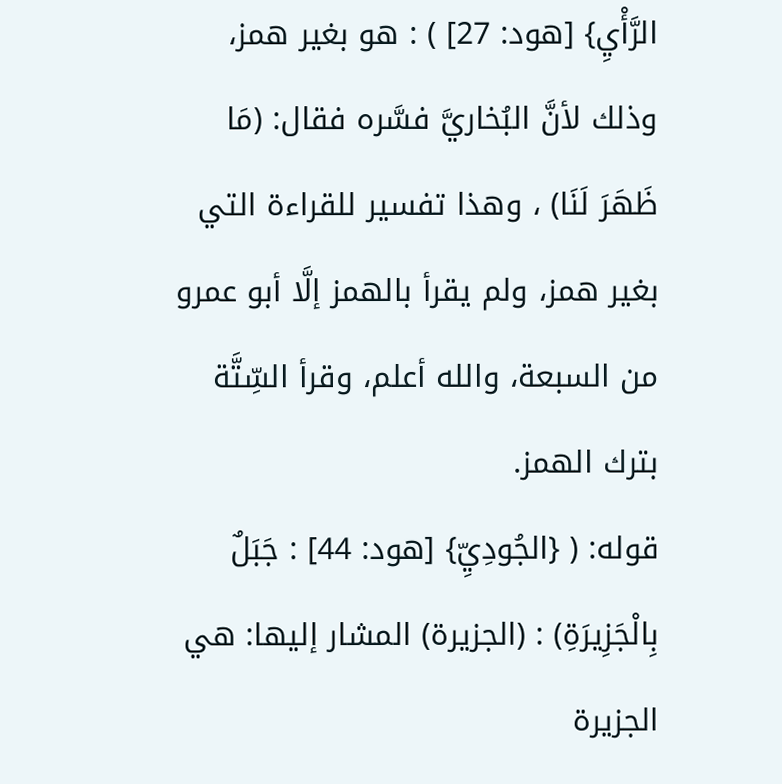الرَّأْيِ} [هود: 27] ) : هو بغير همز، وذلك لأنَّ البُخاريَّ فسَّره فقال: (مَا ظَهَرَ لَنَا) ، وهذا تفسير للقراءة التي بغير همز، ولم يقرأ بالهمز إلَّا أبو عمرو من السبعة، والله أعلم، وقرأ السِّتَّة بترك الهمز.
قوله: ( {الجُودِيِّ} [هود: 44] : جَبَلٌ بِالْجَزِيرَةِ) : (الجزيرة) المشار إليها: هي الجزيرة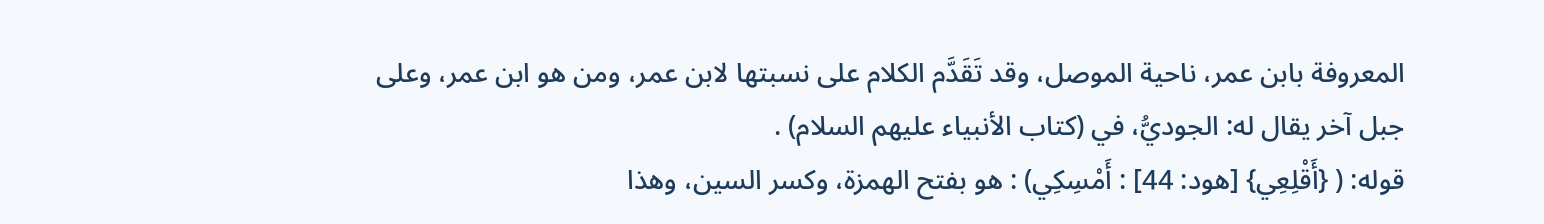المعروفة بابن عمر، ناحية الموصل، وقد تَقَدَّم الكلام على نسبتها لابن عمر، ومن هو ابن عمر، وعلى جبل آخر يقال له: الجوديُّ، في (كتاب الأنبياء عليهم السلام) .
قوله: ( {أَقْلِعِي} [هود: 44] : أَمْسِكِي) : هو بفتح الهمزة، وكسر السين، وهذا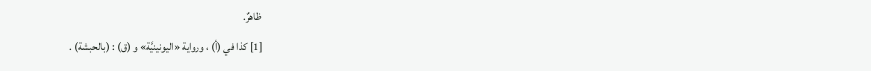ظاهرٌ.
[1] كذا في (أ) ، ورواية «اليونينيَّة» و (ق) : (بالحبشة) .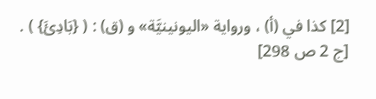[2] كذا في (أ) ، ورواية «اليونينيَّة» و (ق) : ( {بَادِئَ} ) .
[ج 2 ص 298]